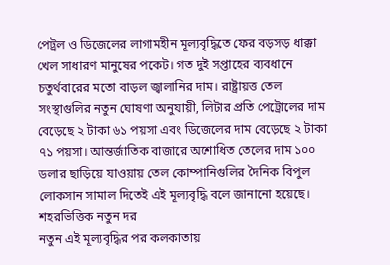পেট্রল ও ডিজেলের লাগামহীন মূল্যবৃদ্ধিতে ফের বড়সড় ধাক্কা খেল সাধারণ মানুষের পকেট। গত দুই সপ্তাহের ব্যবধানে চতুর্থবারের মতো বাড়ল জ্বালানির দাম। রাষ্ট্রায়ত্ত তেল সংস্থাগুলির নতুন ঘোষণা অনুযায়ী, লিটার প্রতি পেট্রোলের দাম বেড়েছে ২ টাকা ৬১ পয়সা এবং ডিজেলের দাম বেড়েছে ২ টাকা ৭১ পয়সা। আন্তর্জাতিক বাজারে অশোধিত তেলের দাম ১০০ ডলার ছাড়িয়ে যাওয়ায় তেল কোম্পানিগুলির দৈনিক বিপুল লোকসান সামাল দিতেই এই মূল্যবৃদ্ধি বলে জানানো হয়েছে।
শহরভিত্তিক নতুন দর
নতুন এই মূল্যবৃদ্ধির পর কলকাতায়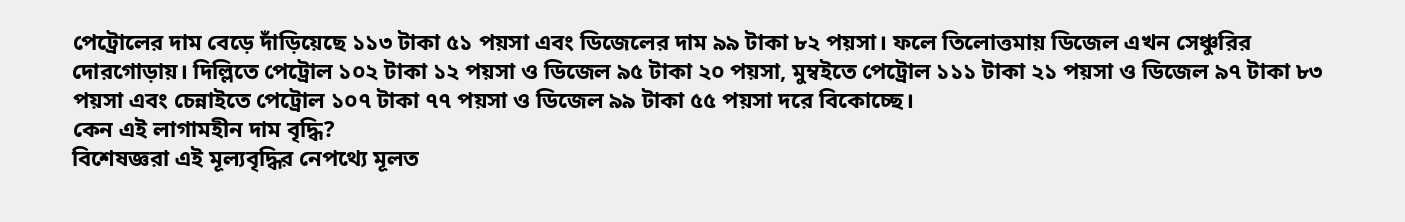পেট্রোলের দাম বেড়ে দাঁড়িয়েছে ১১৩ টাকা ৫১ পয়সা এবং ডিজেলের দাম ৯৯ টাকা ৮২ পয়সা। ফলে তিলোত্তমায় ডিজেল এখন সেঞ্চুরির দোরগোড়ায়। দিল্লিতে পেট্রোল ১০২ টাকা ১২ পয়সা ও ডিজেল ৯৫ টাকা ২০ পয়সা, মুম্বইতে পেট্রোল ১১১ টাকা ২১ পয়সা ও ডিজেল ৯৭ টাকা ৮৩ পয়সা এবং চেন্নাইতে পেট্রোল ১০৭ টাকা ৭৭ পয়সা ও ডিজেল ৯৯ টাকা ৫৫ পয়সা দরে বিকোচ্ছে।
কেন এই লাগামহীন দাম বৃদ্ধি?
বিশেষজ্ঞরা এই মূল্যবৃদ্ধির নেপথ্যে মূলত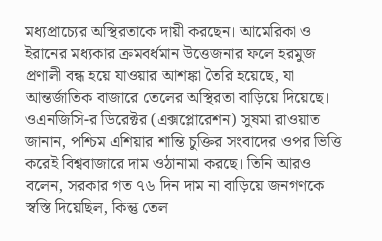মধ্যপ্রাচ্যের অস্থিরতাকে দায়ী করছেন। আমেরিকা ও ইরানের মধ্যকার ক্রমবর্ধমান উত্তেজনার ফলে হরমুজ প্রণালী বন্ধ হয়ে যাওয়ার আশঙ্কা তৈরি হয়েছে, যা আন্তর্জাতিক বাজারে তেলের অস্থিরতা বাড়িয়ে দিয়েছে। ওএনজিসি-র ডিরেক্টর (এক্সপ্লোরেশন) সুষমা রাওয়াত জানান, পশ্চিম এশিয়ার শান্তি চুক্তির সংবাদের ওপর ভিত্তি করেই বিশ্ববাজারে দাম ওঠানামা করছে। তিনি আরও বলেন, সরকার গত ৭৬ দিন দাম না বাড়িয়ে জনগণকে স্বস্তি দিয়েছিল, কিন্তু তেল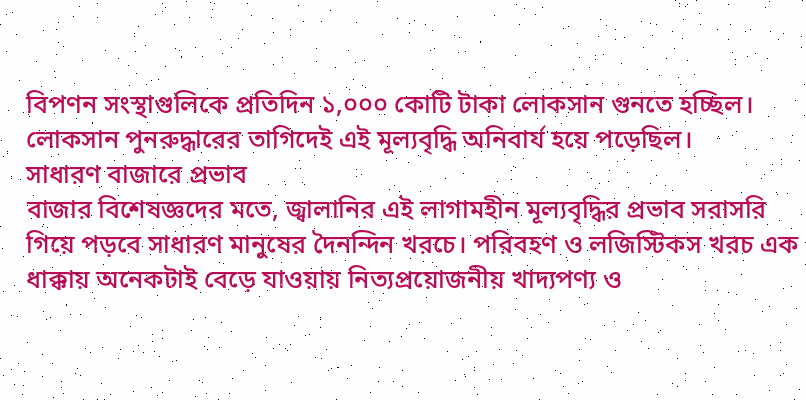বিপণন সংস্থাগুলিকে প্রতিদিন ১,০০০ কোটি টাকা লোকসান গুনতে হচ্ছিল। লোকসান পুনরুদ্ধারের তাগিদেই এই মূল্যবৃদ্ধি অনিবার্য হয়ে পড়েছিল।
সাধারণ বাজারে প্রভাব
বাজার বিশেষজ্ঞদের মতে, জ্বালানির এই লাগামহীন মূল্যবৃদ্ধির প্রভাব সরাসরি গিয়ে পড়বে সাধারণ মানুষের দৈনন্দিন খরচে। পরিবহণ ও লজিস্টিকস খরচ এক ধাক্কায় অনেকটাই বেড়ে যাওয়ায় নিত্যপ্রয়োজনীয় খাদ্যপণ্য ও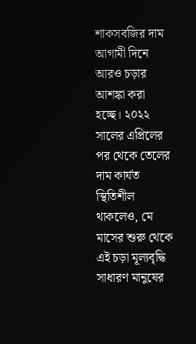শাকসবজির দাম আগামী দিনে আরও চড়ার আশঙ্কা করা হচ্ছে। ২০২২ সালের এপ্রিলের পর থেকে তেলের দাম কার্যত স্থিতিশীল থাকলেও, মে মাসের শুরু থেকে এই চড়া মূল্যবৃদ্ধি সাধারণ মানুষের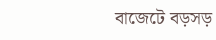বাজেটে বড়সড়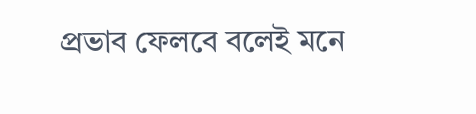প্রভাব ফেলবে বলেই মনে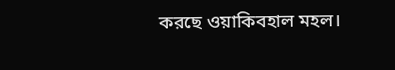করছে ওয়াকিবহাল মহল।